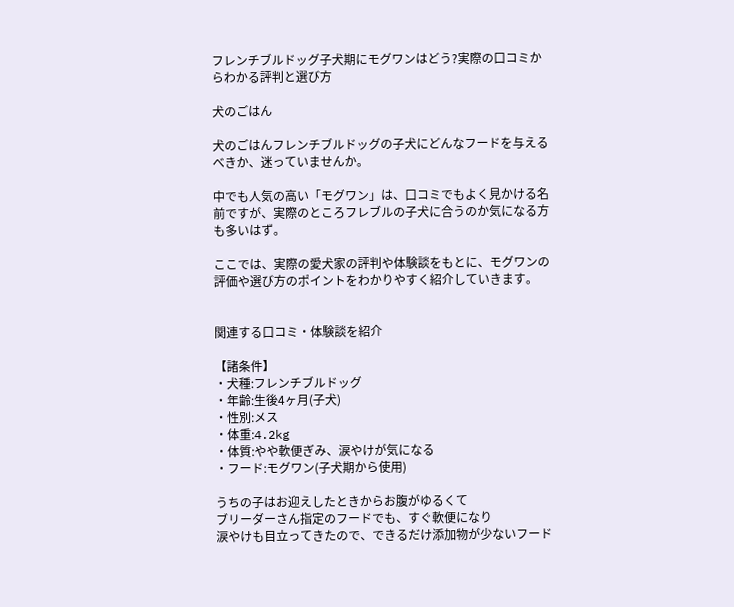フレンチブルドッグ子犬期にモグワンはどう?実際の口コミからわかる評判と選び方

犬のごはん

犬のごはんフレンチブルドッグの子犬にどんなフードを与えるべきか、迷っていませんか。

中でも人気の高い「モグワン」は、口コミでもよく見かける名前ですが、実際のところフレブルの子犬に合うのか気になる方も多いはず。

ここでは、実際の愛犬家の評判や体験談をもとに、モグワンの評価や選び方のポイントをわかりやすく紹介していきます。


関連する口コミ・体験談を紹介

【諸条件】
・犬種:フレンチブルドッグ
・年齢:生後4ヶ月(子犬)
・性別:メス
・体重:4.2kg
・体質:やや軟便ぎみ、涙やけが気になる
・フード:モグワン(子犬期から使用)

うちの子はお迎えしたときからお腹がゆるくて
ブリーダーさん指定のフードでも、すぐ軟便になり
涙やけも目立ってきたので、できるだけ添加物が少ないフード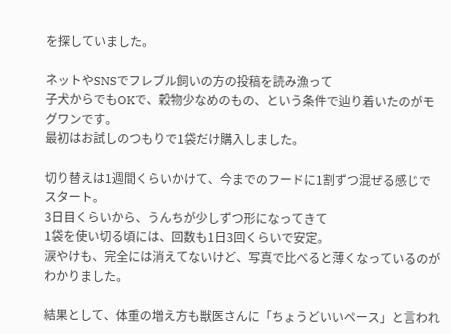を探していました。

ネットやSNSでフレブル飼いの方の投稿を読み漁って
子犬からでもOKで、穀物少なめのもの、という条件で辿り着いたのがモグワンです。
最初はお試しのつもりで1袋だけ購入しました。

切り替えは1週間くらいかけて、今までのフードに1割ずつ混ぜる感じでスタート。
3日目くらいから、うんちが少しずつ形になってきて
1袋を使い切る頃には、回数も1日3回くらいで安定。
涙やけも、完全には消えてないけど、写真で比べると薄くなっているのがわかりました。

結果として、体重の増え方も獣医さんに「ちょうどいいペース」と言われ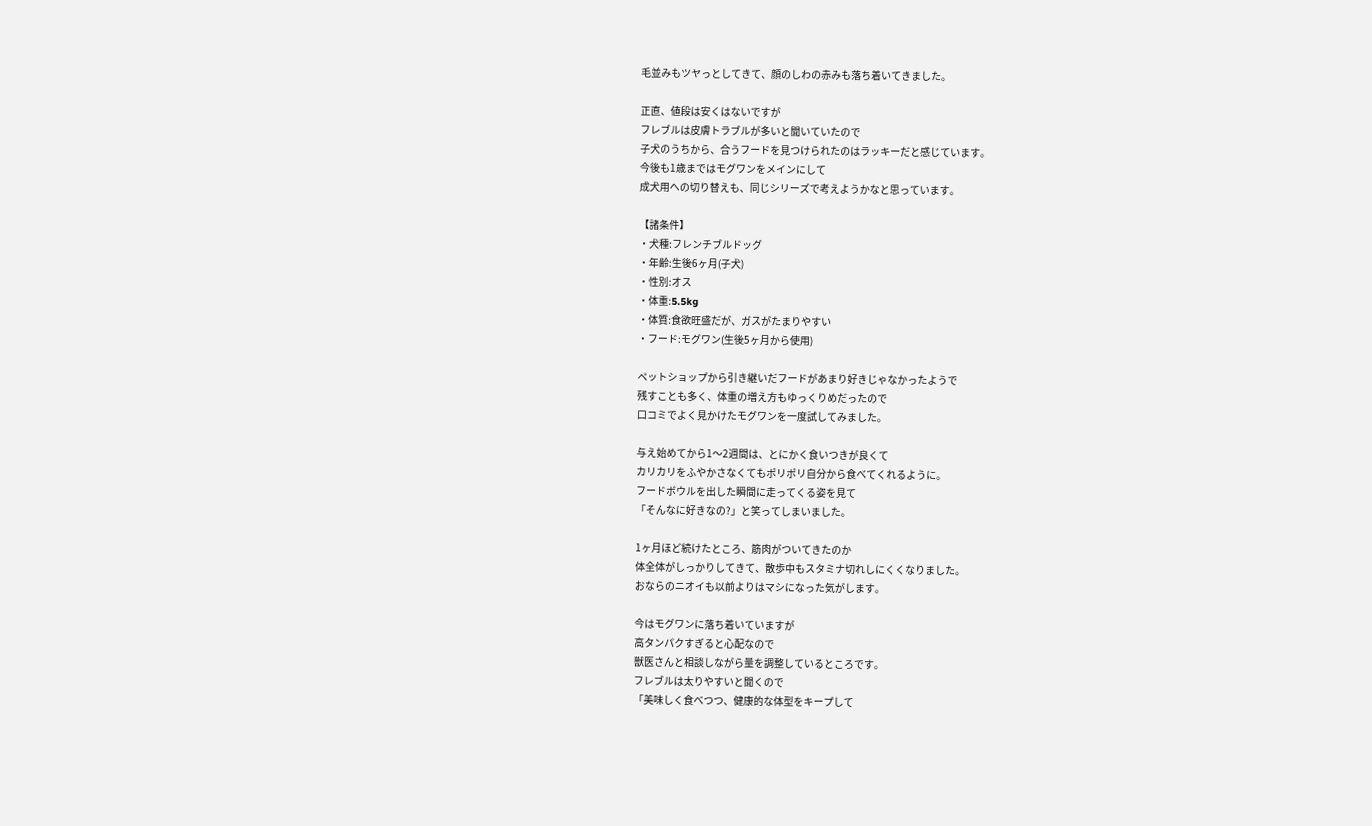毛並みもツヤっとしてきて、顔のしわの赤みも落ち着いてきました。

正直、値段は安くはないですが
フレブルは皮膚トラブルが多いと聞いていたので
子犬のうちから、合うフードを見つけられたのはラッキーだと感じています。
今後も1歳まではモグワンをメインにして
成犬用への切り替えも、同じシリーズで考えようかなと思っています。

【諸条件】
・犬種:フレンチブルドッグ
・年齢:生後6ヶ月(子犬)
・性別:オス
・体重:5.5kg
・体質:食欲旺盛だが、ガスがたまりやすい
・フード:モグワン(生後5ヶ月から使用)

ペットショップから引き継いだフードがあまり好きじゃなかったようで
残すことも多く、体重の増え方もゆっくりめだったので
口コミでよく見かけたモグワンを一度試してみました。

与え始めてから1〜2週間は、とにかく食いつきが良くて
カリカリをふやかさなくてもポリポリ自分から食べてくれるように。
フードボウルを出した瞬間に走ってくる姿を見て
「そんなに好きなの?」と笑ってしまいました。

1ヶ月ほど続けたところ、筋肉がついてきたのか
体全体がしっかりしてきて、散歩中もスタミナ切れしにくくなりました。
おならのニオイも以前よりはマシになった気がします。

今はモグワンに落ち着いていますが
高タンパクすぎると心配なので
獣医さんと相談しながら量を調整しているところです。
フレブルは太りやすいと聞くので
「美味しく食べつつ、健康的な体型をキープして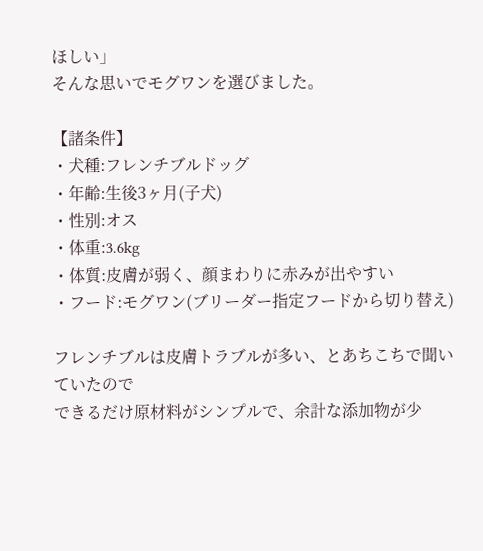ほしい」
そんな思いでモグワンを選びました。

【諸条件】
・犬種:フレンチブルドッグ
・年齢:生後3ヶ月(子犬)
・性別:オス
・体重:3.6kg
・体質:皮膚が弱く、顔まわりに赤みが出やすい
・フード:モグワン(ブリーダー指定フードから切り替え)

フレンチブルは皮膚トラブルが多い、とあちこちで聞いていたので
できるだけ原材料がシンプルで、余計な添加物が少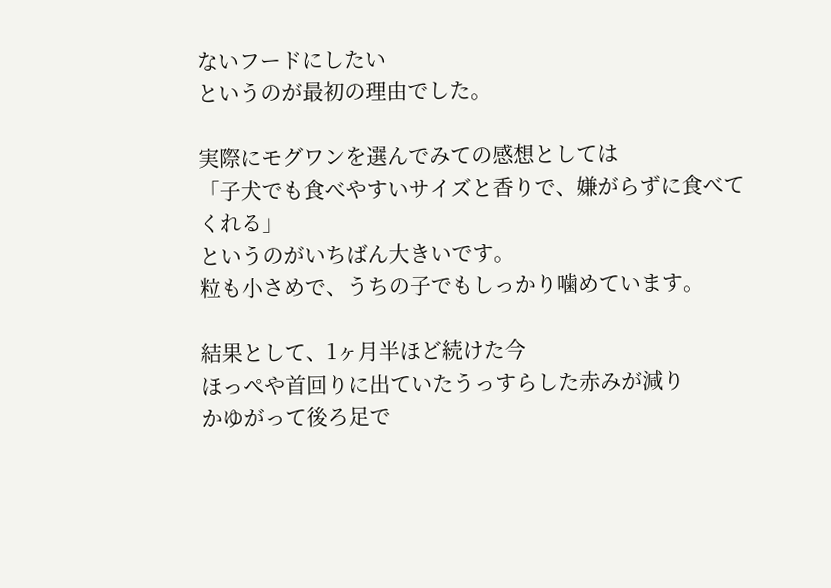ないフードにしたい
というのが最初の理由でした。

実際にモグワンを選んでみての感想としては
「子犬でも食べやすいサイズと香りで、嫌がらずに食べてくれる」
というのがいちばん大きいです。
粒も小さめで、うちの子でもしっかり噛めています。

結果として、1ヶ月半ほど続けた今
ほっぺや首回りに出ていたうっすらした赤みが減り
かゆがって後ろ足で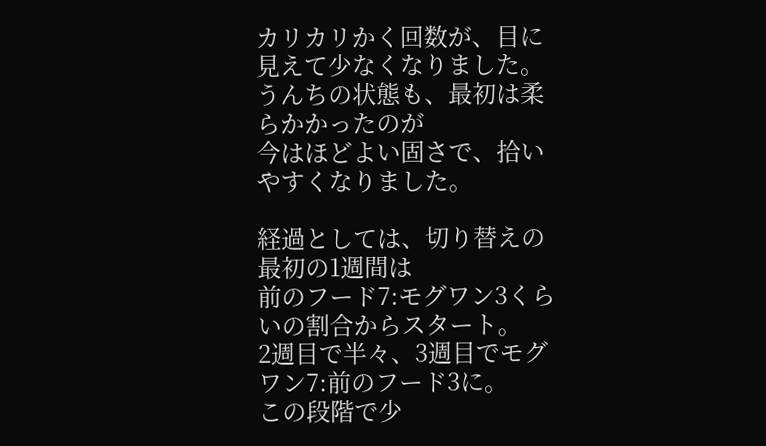カリカリかく回数が、目に見えて少なくなりました。
うんちの状態も、最初は柔らかかったのが
今はほどよい固さで、拾いやすくなりました。

経過としては、切り替えの最初の1週間は
前のフード7:モグワン3くらいの割合からスタート。
2週目で半々、3週目でモグワン7:前のフード3に。
この段階で少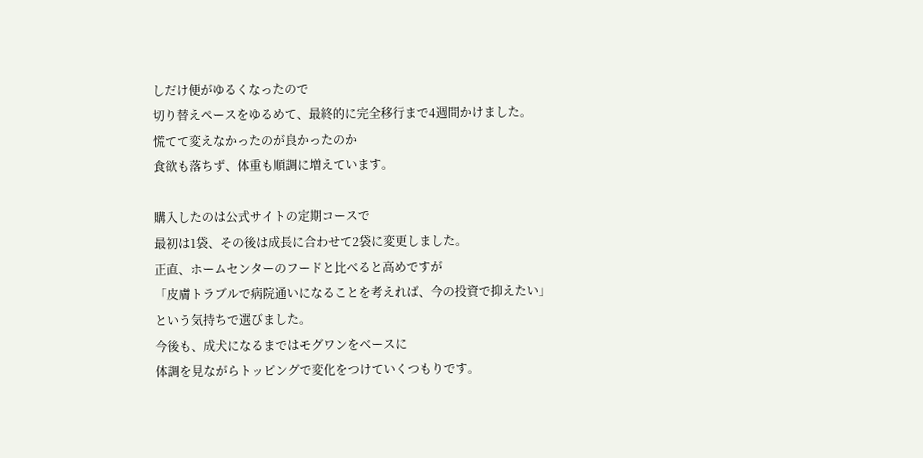しだけ便がゆるくなったので
切り替えペースをゆるめて、最終的に完全移行まで4週間かけました。
慌てて変えなかったのが良かったのか
食欲も落ちず、体重も順調に増えています。

購入したのは公式サイトの定期コースで
最初は1袋、その後は成長に合わせて2袋に変更しました。
正直、ホームセンターのフードと比べると高めですが
「皮膚トラブルで病院通いになることを考えれば、今の投資で抑えたい」
という気持ちで選びました。
今後も、成犬になるまではモグワンをベースに
体調を見ながらトッピングで変化をつけていくつもりです。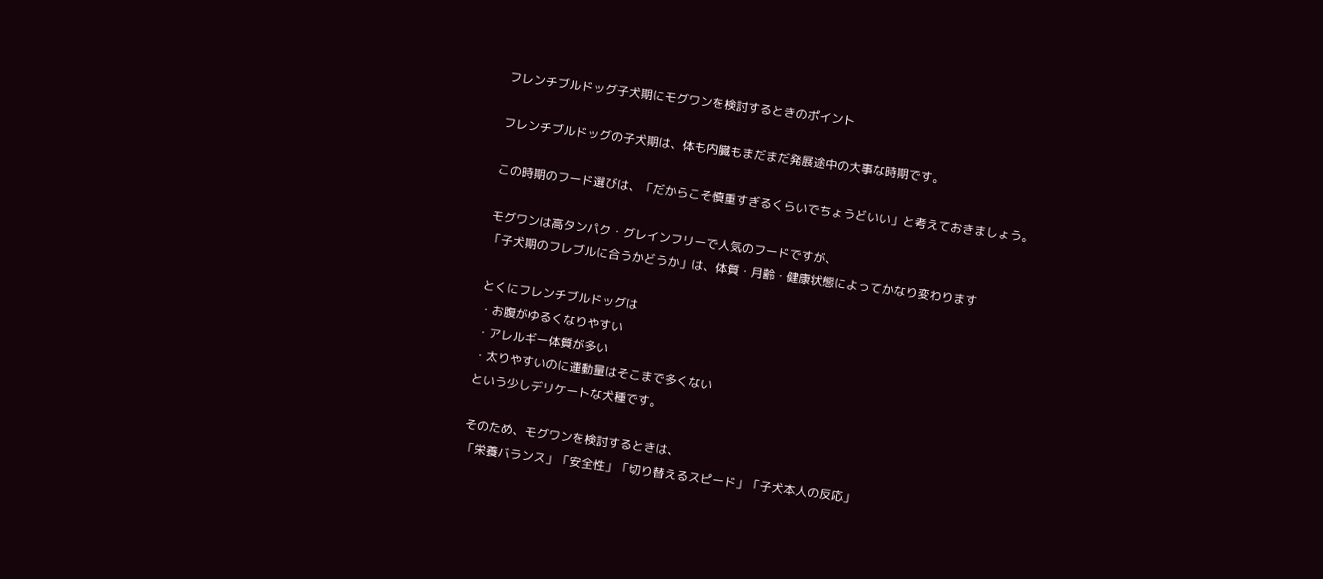フレンチブルドッグ子犬期にモグワンを検討するときのポイント

フレンチブルドッグの子犬期は、体も内臓もまだまだ発展途中の大事な時期です。

この時期のフード選びは、「だからこそ慎重すぎるくらいでちょうどいい」と考えておきましょう。

モグワンは高タンパク・グレインフリーで人気のフードですが、
「子犬期のフレブルに合うかどうか」は、体質・月齢・健康状態によってかなり変わります

とくにフレンチブルドッグは
・お腹がゆるくなりやすい
・アレルギー体質が多い
・太りやすいのに運動量はそこまで多くない
という少しデリケートな犬種です。

そのため、モグワンを検討するときは、
「栄養バランス」「安全性」「切り替えるスピード」「子犬本人の反応」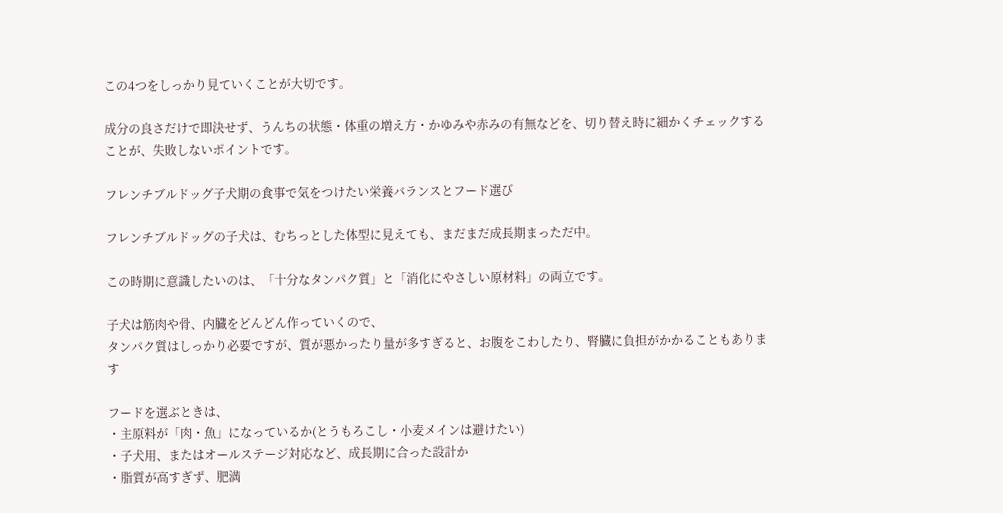この4つをしっかり見ていくことが大切です。

成分の良さだけで即決せず、うんちの状態・体重の増え方・かゆみや赤みの有無などを、切り替え時に細かくチェックすることが、失敗しないポイントです。

フレンチブルドッグ子犬期の食事で気をつけたい栄養バランスとフード選び

フレンチブルドッグの子犬は、むちっとした体型に見えても、まだまだ成長期まっただ中。

この時期に意識したいのは、「十分なタンパク質」と「消化にやさしい原材料」の両立です。

子犬は筋肉や骨、内臓をどんどん作っていくので、
タンパク質はしっかり必要ですが、質が悪かったり量が多すぎると、お腹をこわしたり、腎臓に負担がかかることもあります

フードを選ぶときは、
・主原料が「肉・魚」になっているか(とうもろこし・小麦メインは避けたい)
・子犬用、またはオールステージ対応など、成長期に合った設計か
・脂質が高すぎず、肥満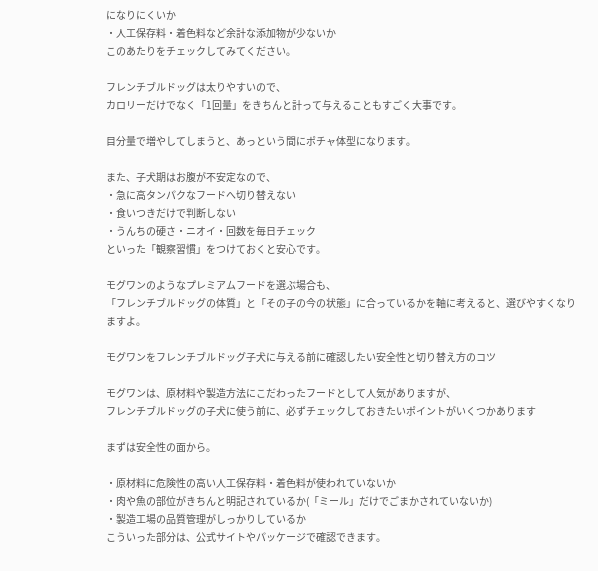になりにくいか
・人工保存料・着色料など余計な添加物が少ないか
このあたりをチェックしてみてください。

フレンチブルドッグは太りやすいので、
カロリーだけでなく「1回量」をきちんと計って与えることもすごく大事です。

目分量で増やしてしまうと、あっという間にポチャ体型になります。

また、子犬期はお腹が不安定なので、
・急に高タンパクなフードへ切り替えない
・食いつきだけで判断しない
・うんちの硬さ・ニオイ・回数を毎日チェック
といった「観察習慣」をつけておくと安心です。

モグワンのようなプレミアムフードを選ぶ場合も、
「フレンチブルドッグの体質」と「その子の今の状態」に合っているかを軸に考えると、選びやすくなりますよ。

モグワンをフレンチブルドッグ子犬に与える前に確認したい安全性と切り替え方のコツ

モグワンは、原材料や製造方法にこだわったフードとして人気がありますが、
フレンチブルドッグの子犬に使う前に、必ずチェックしておきたいポイントがいくつかあります

まずは安全性の面から。

・原材料に危険性の高い人工保存料・着色料が使われていないか
・肉や魚の部位がきちんと明記されているか(「ミール」だけでごまかされていないか)
・製造工場の品質管理がしっかりしているか
こういった部分は、公式サイトやパッケージで確認できます。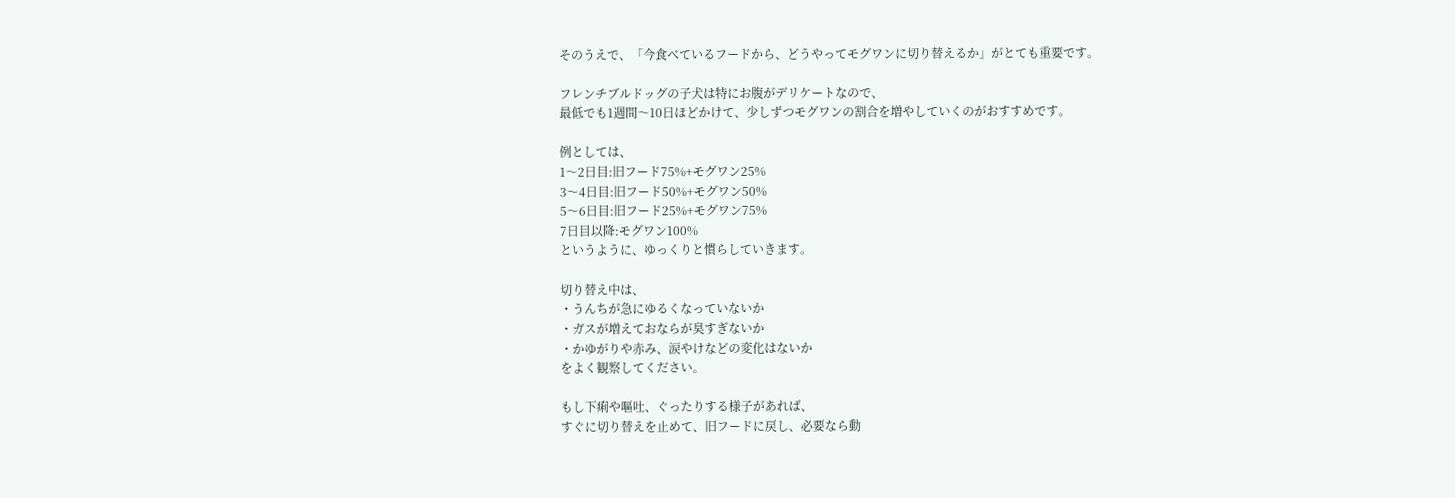そのうえで、「今食べているフードから、どうやってモグワンに切り替えるか」がとても重要です。

フレンチブルドッグの子犬は特にお腹がデリケートなので、
最低でも1週間〜10日ほどかけて、少しずつモグワンの割合を増やしていくのがおすすめです。

例としては、
1〜2日目:旧フード75%+モグワン25%
3〜4日目:旧フード50%+モグワン50%
5〜6日目:旧フード25%+モグワン75%
7日目以降:モグワン100%
というように、ゆっくりと慣らしていきます。

切り替え中は、
・うんちが急にゆるくなっていないか
・ガスが増えておならが臭すぎないか
・かゆがりや赤み、涙やけなどの変化はないか
をよく観察してください。

もし下痢や嘔吐、ぐったりする様子があれば、
すぐに切り替えを止めて、旧フードに戻し、必要なら動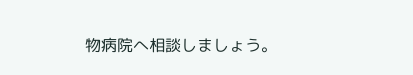物病院へ相談しましょう。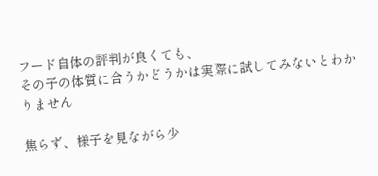フード自体の評判が良くても、
その子の体質に合うかどうかは実際に試してみないとわかりません

焦らず、様子を見ながら少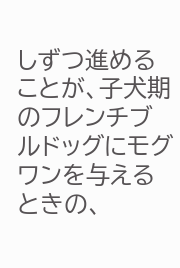しずつ進めることが、子犬期のフレンチブルドッグにモグワンを与えるときの、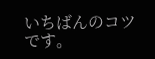いちばんのコツです。